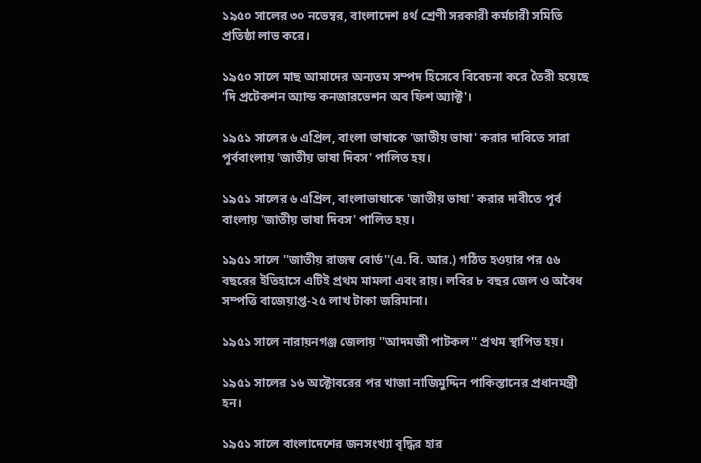১৯৫০ সালের ৩০ নভেম্বর, বাংলাদেশ ৪র্থ শ্রেণী সরকারী কর্মচারী সমিতি প্রতিষ্ঠা লাভ করে।

১৯৫০ সালে মাছ আমাদের অন্যতম সম্পদ হিসেবে বিবেচনা করে তৈরী হয়েছে 'দি প্রটেকশন অ্যান্ড কনজারভেশন অব ফিশ অ্যাক্ট'।

১৯৫১ সালের ৬ এপ্রিল, বাংলা ভাষাকে 'জাতীয় ভাষা' করার দাবিতে সারা পূর্ববাংলায় 'জাতীয় ভাষা দিবস' পালিত হয়।

১৯৫১ সালের ৬ এপ্রিল, বাংলাভাষাকে 'জাতীয় ভাষা' করার দাবীতে পূর্ব বাংলায় 'জাতীয় ভাষা দিবস' পালিত হয়।

১৯৫১ সালে ''জাতীয় রাজস্ব বোর্ড''(এ. বি. আর.) গঠিত হওয়ার পর ৫৬ বছরের ইতিহাসে এটিই প্রথম মামলা এবং রায়। লবির ৮ বছর জেল ও অবৈধ সম্পত্তি বাজেয়াপ্ত-২৫ লাখ টাকা জরিমানা।

১৯৫১ সালে নারায়নগঞ্জ জেলায় ''আদমজী পাটকল'' প্রথম স্থাপিত হয়।

১৯৫১ সালের ১৬ অক্টোবরের পর খাজা নাজিমুদ্দিন পাকিস্তানের প্রধানমন্ত্রী হন।

১৯৫১ সালে বাংলাদেশের জনসংখ্যা বৃদ্ধির হার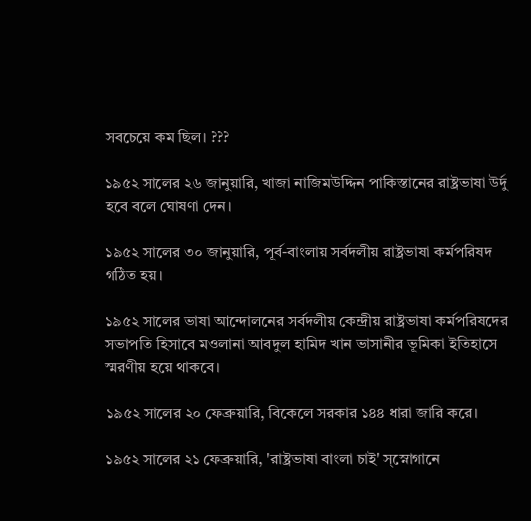সবচেয়ে কম ছিল। ???

১৯৫২ সালের ২৬ জানুয়ারি, খাজা নাজিমউদ্দিন পাকিস্তানের রাষ্ট্রভাষা উর্দু হবে বলে ঘোষণা দেন।

১৯৫২ সালের ৩০ জানুয়ারি, পূর্ব-বাংলায় সর্বদলীয় রাষ্ট্রভাষা কর্মপরিষদ গঠিত হয়।

১৯৫২ সালের ভাষা আন্দোলনের সর্বদলীয় কেন্দ্রীয় রাষ্ট্রভাষা কর্মপরিষদের সভাপতি হিসাবে মওলানা আবদুল হামিদ খান ভাসানীর ভূমিকা ইতিহাসে স্মরণীয় হয়ে থাকবে।

১৯৫২ সালের ২০ ফেব্রুয়ারি, বিকেলে সরকার ১৪৪ ধারা জারি করে।

১৯৫২ সালের ২১ ফেব্রুয়ারি, 'রাষ্ট্রভাষা বাংলা চাই' স্স্নোগানে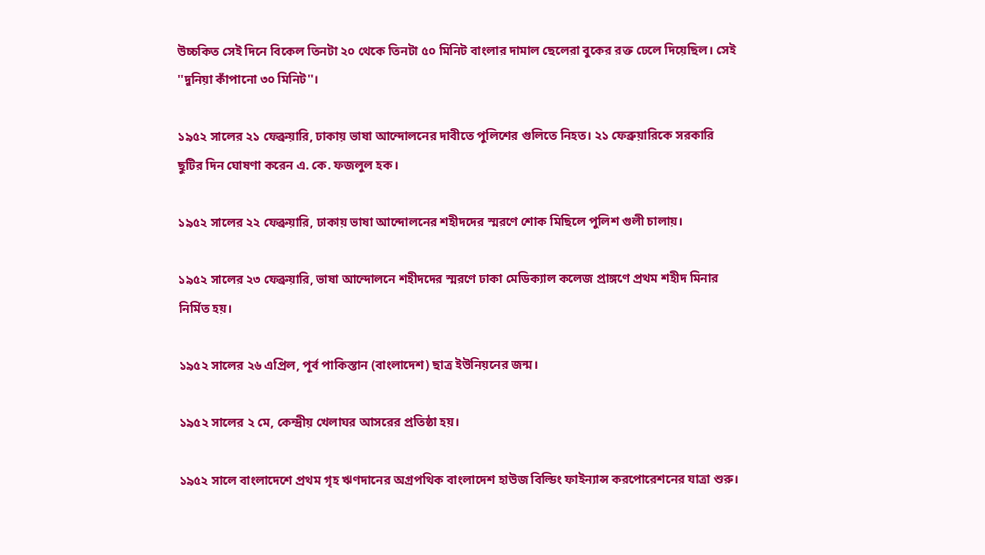উচ্চকিত সেই দিনে বিকেল তিনটা ২০ থেকে তিনটা ৫০ মিনিট বাংলার দামাল ছেলেরা বুকের রক্ত ঢেলে দিয়েছিল। সেই ''দুনিয়া কাঁপানো ৩০ মিনিট''।

১৯৫২ সালের ২১ ফেব্রুয়ারি, ঢাকায় ভাষা আন্দোলনের দাবীতে পুলিশের গুলিতে নিহত। ২১ ফেব্রুয়ারিকে সরকারি ছুটির দিন ঘোষণা করেন এ. কে. ফজলুল হক।

১৯৫২ সালের ২২ ফেব্রুয়ারি, ঢাকায় ভাষা আন্দোলনের শহীদদের স্মরণে শোক মিছিলে পুলিশ গুলী চালায়।

১৯৫২ সালের ২৩ ফেব্রুয়ারি, ভাষা আন্দোলনে শহীদদের স্মরণে ঢাকা মেডিক্যাল কলেজ প্রাঙ্গণে প্রথম শহীদ মিনার নির্মিত হয়।

১৯৫২ সালের ২৬ এপ্রিল, পূর্ব পাকিস্তান (বাংলাদেশ) ছাত্র ইউনিয়নের জন্ম।

১৯৫২ সালের ২ মে, কেন্দ্রীয় খেলাঘর আসরের প্রতিষ্ঠা হয়।

১৯৫২ সালে বাংলাদেশে প্রথম গৃহ ঋণদানের অগ্রপথিক বাংলাদেশ হাউজ বিল্ডিং ফাইন্যান্স করপোরেশনের যাত্রা শুরু।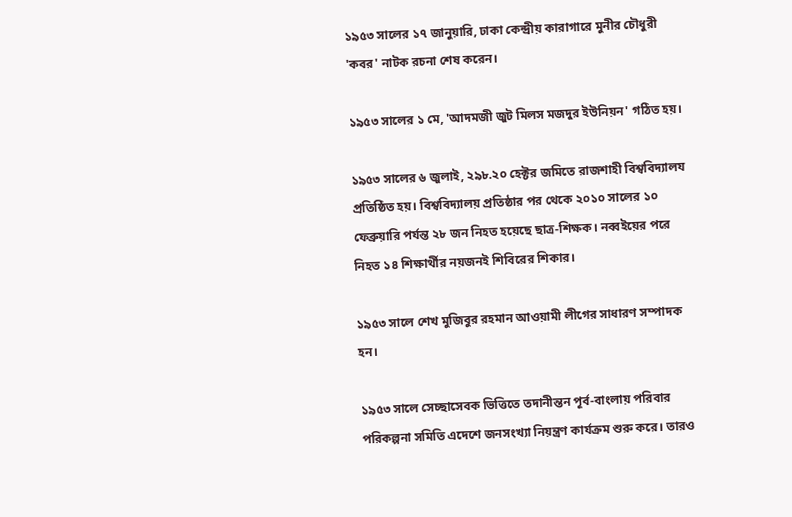১৯৫৩ সালের ১৭ জানুয়ারি, ঢাকা কেন্দ্রীয় কারাগারে মুনীর চৌধুরী 'কবর' নাটক রচনা শেষ করেন।

১৯৫৩ সালের ১ মে, 'আদমজী জুট মিলস মজদুর ইউনিয়ন' গঠিত হয়।

১৯৫৩ সালের ৬ জুলাই, ২৯৮.২০ হেক্টর জমিতে রাজশাহী বিশ্ববিদ্যালয প্রতিষ্ঠিত হয়। বিশ্ববিদ্যালয় প্রতিষ্ঠার পর থেকে ২০১০ সালের ১০ ফেব্রুয়ারি পর্যন্ত ২৮ জন নিহত হয়েছে ছাত্র-শিক্ষক। নব্বইয়ের পরে নিহত ১৪ শিক্ষার্থীর নয়জনই শিবিরের শিকার।

১৯৫৩ সালে শেখ মুজিবুর রহমান আওয়ামী লীগের সাধারণ সম্পাদক হন।

১৯৫৩ সালে সেচ্ছাসেবক ভিত্তিতে তদানীন্তন পূর্ব-বাংলায় পরিবার পরিকল্পনা সমিতি এদেশে জনসংখ্যা নিয়ন্ত্রণ কার্যক্রম শুরু করে। তারও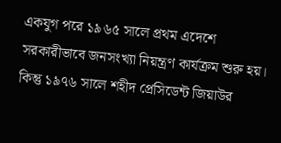একযুগ পরে ১৯৬৫ সালে প্রথম এদেশে সরকারীভাবে জনসংখ্যা নিয়ন্ত্রণ কার্যক্রম শুরু হয়। কিন্তু ১৯৭৬ সালে শহীদ প্রেসিডেন্ট জিয়াউর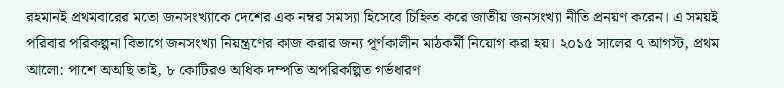রহমানই প্রথমবারের মতো জনসংখ্যাকে দেশের এক নম্বর সমস্যা হিসেবে চিহ্নিত করে জাতীয় জনসংখ্যা নীতি প্রনয়ণ করেন। এ সময়ই পরিবার পরিকল্পনা বিভাগে জনসংখ্যা নিয়ন্ত্রণের কাজ করার জন্য পূর্ণকালীন মাঠকর্মী নিয়োগ করা হয়। ২০১৫ সালের ৭ আগস্ট, প্রথম আলো: পাশে অঅছি তাই, ৮ কোটিরও অধিক দম্পতি অপরিকল্পিত গর্ভধারণ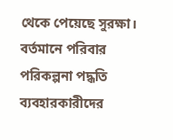থেকে পেয়েছে সুরক্ষা। বর্তমানে পরিবার পরিকল্পনা পদ্ধতি ব্যবহারকারীদের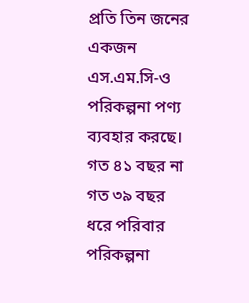প্রতি তিন জনের একজন এস.এম.সি-ও পরিকল্পনা পণ্য ব্যবহার করছে। গত ৪১ বছর না গত ৩৯ বছর ধরে পরিবার পরিকল্পনা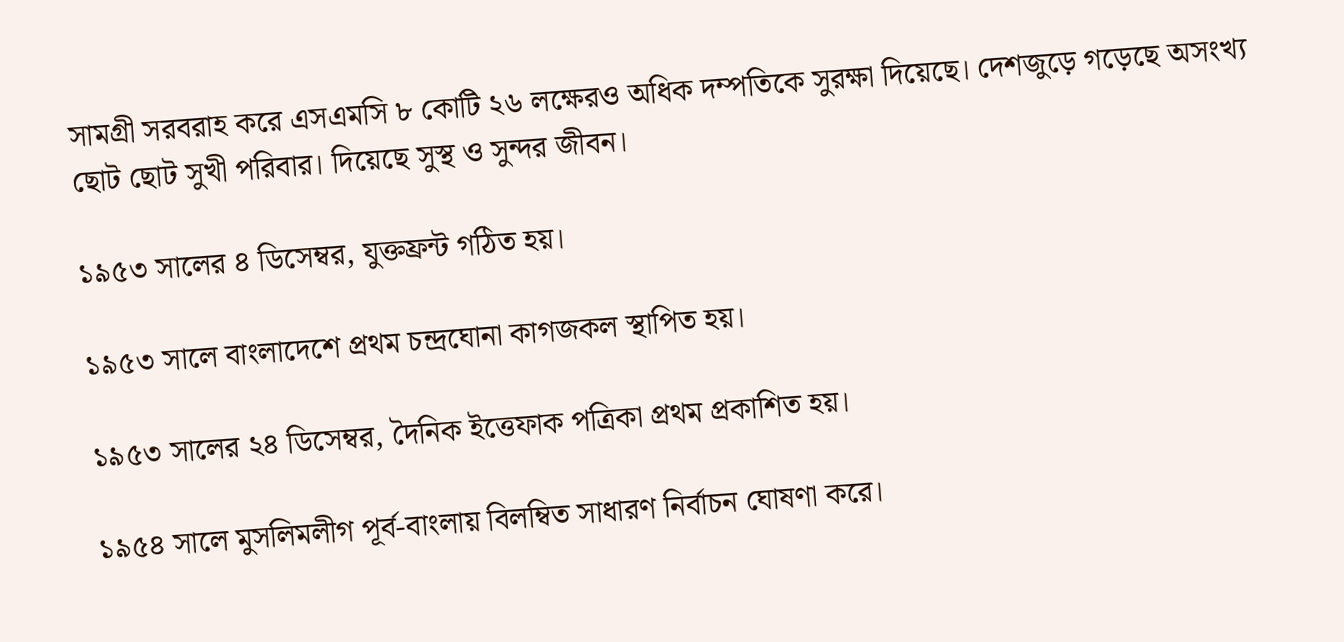সামগ্রী সরবরাহ করে এসএমসি ৮ কোটি ২৬ লক্ষেরও অধিক দম্পতিকে সুরক্ষা দিয়েছে। দেশজুড়ে গড়েছে অসংখ্য ছোট ছোট সুখী পরিবার। দিয়েছে সুস্থ ও সুন্দর জীবন।

১৯৫৩ সালের ৪ ডিসেম্বর, যুক্তফ্রন্ট গঠিত হয়।

১৯৫৩ সালে বাংলাদেশে প্রথম চন্দ্রঘোনা কাগজকল স্থাপিত হয়।

১৯৫৩ সালের ২৪ ডিসেম্বর, দৈনিক ইত্তেফাক পত্রিকা প্রথম প্রকাশিত হয়।

১৯৫৪ সালে মুসলিমলীগ পূর্ব-বাংলায় বিলম্বিত সাধারণ নির্বাচন ঘোষণা করে।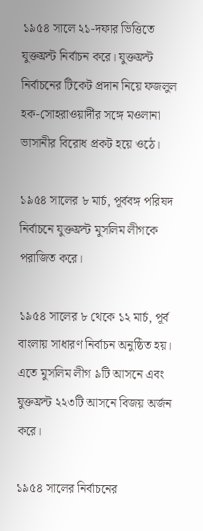১৯৫৪ সালে ২১-দফার ভিত্তিতে যুক্তফ্রন্ট নির্বাচন করে। যুক্তফ্রন্ট নির্বাচনের টিকেট প্রদান নিয়ে ফজলুল হক-সোহরাওয়ার্দীর সঙ্গে মওলানা ভাসানীর বিরোধ প্রকট হয়ে ওঠে।

১৯৫৪ সালের ৮ মার্চ, পূর্ববঙ্গ পরিষদ নির্বাচনে যুক্তফ্রন্ট মুসলিম লীগকে পরাজিত করে।

১৯৫৪ সালের ৮ থেকে ১২ মার্চ, পূর্ব বাংলায় সাধারণ নির্বাচন অনুষ্ঠিত হয়। এতে মুসলিম লীগ ৯টি আসনে এবং যুক্তফ্রন্ট ২২৩টি আসনে বিজয় অর্জন করে।

১৯৫৪ সালের নির্বাচনের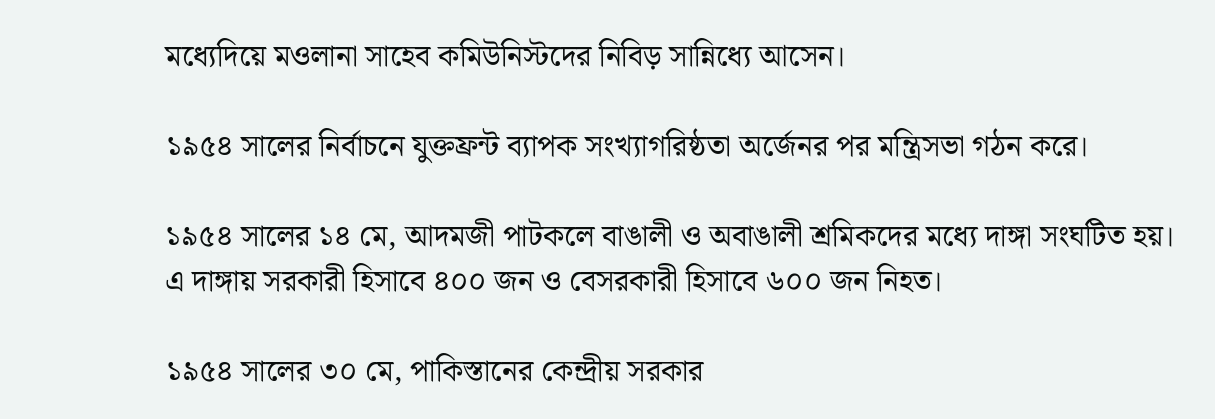মধ্যেদিয়ে মওলানা সাহেব কমিউনিস্টদের নিবিড় সান্নিধ্যে আসেন।

১৯৫৪ সালের নির্বাচনে যুক্তফ্রন্ট ব্যাপক সংখ্যাগরিষ্ঠতা অর্জেনর পর মন্ত্রিসভা গঠন করে।

১৯৫৪ সালের ১৪ মে, আদমজী পাটকলে বাঙালী ও অবাঙালী শ্রমিকদের মধ্যে দাঙ্গা সংঘটিত হয়। এ দাঙ্গায় সরকারী হিসাবে ৪০০ জন ও বেসরকারী হিসাবে ৬০০ জন নিহত।

১৯৫৪ সালের ৩০ মে, পাকিস্তানের কেন্দ্রীয় সরকার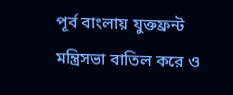পূর্ব বাংলায় যুক্তফ্রন্ট মন্ত্রিসভা বাতিল করে ও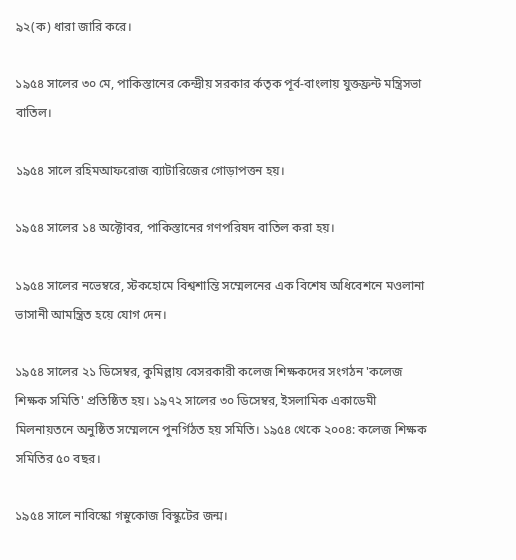৯২(ক) ধারা জারি করে।

১৯৫৪ সালের ৩০ মে, পাকিস্তানের কেন্দ্রীয় সরকার র্কতৃক পূর্ব-বাংলায় যুক্তফ্রন্ট মন্ত্রিসভা বাতিল।

১৯৫৪ সালে রহিমআফরোজ ব্যাটারিজের গোড়াপত্তন হয়।

১৯৫৪ সালের ১৪ অক্টোবর, পাকিস্তানের গণপরিষদ বাতিল করা হয়।

১৯৫৪ সালের নভেম্বরে, স্টকহোমে বিশ্বশান্তি সম্মেলনের এক বিশেষ অধিবেশনে মওলানা ভাসানী আমন্ত্রিত হয়ে যোগ দেন।

১৯৫৪ সালের ২১ ডিসেম্বর, কুমিল্লায় বেসরকারী কলেজ শিক্ষকদের সংগঠন 'কলেজ শিক্ষক সমিতি' প্রতিষ্ঠিত হয়। ১৯৭২ সালের ৩০ ডিসেম্বর, ইসলামিক একাডেমী মিলনায়তনে অনুষ্ঠিত সম্মেলনে পুনর্গিঠত হয় সমিতি। ১৯৫৪ থেকে ২০০৪: কলেজ শিক্ষক সমিতির ৫০ বছর।

১৯৫৪ সালে নাবিস্কো গস্নুকোজ বিস্কুটের জন্ম।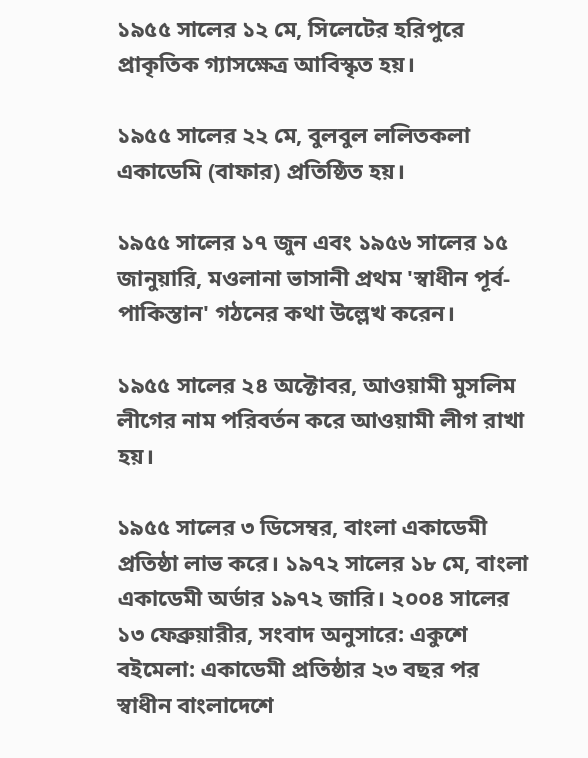১৯৫৫ সালের ১২ মে, সিলেটের হরিপুরে প্রাকৃতিক গ্যাসক্ষেত্র আবিস্কৃত হয়।

১৯৫৫ সালের ২২ মে, বুলবুল ললিতকলা একাডেমি (বাফার) প্রতিষ্ঠিত হয়।

১৯৫৫ সালের ১৭ জুন এবং ১৯৫৬ সালের ১৫ জানুয়ারি, মওলানা ভাসানী প্রথম 'স্বাধীন পূর্ব-পাকিস্তান' গঠনের কথা উল্লেখ করেন।

১৯৫৫ সালের ২৪ অক্টোবর, আওয়ামী মুসলিম লীগের নাম পরিবর্তন করে আওয়ামী লীগ রাখা হয়।

১৯৫৫ সালের ৩ ডিসেম্বর, বাংলা একাডেমী প্রতিষ্ঠা লাভ করে। ১৯৭২ সালের ১৮ মে, বাংলা একাডেমী অর্ডার ১৯৭২ জারি। ২০০৪ সালের ১৩ ফেব্রুয়ারীর, সংবাদ অনুসারে: একুশে বইমেলা: একাডেমী প্রতিষ্ঠার ২৩ বছর পর স্বাধীন বাংলাদেশে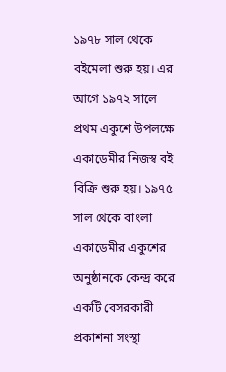১৯৭৮ সাল থেকে বইমেলা শুরু হয়। এর আগে ১৯৭২ সালে প্রথম একুশে উপলক্ষে একাডেমীর নিজস্ব বই বিক্রি শুরু হয়। ১৯৭৫ সাল থেকে বাংলা একাডেমীর একুশের অনুষ্ঠানকে কেন্দ্র করে একটি বেসরকারী প্রকাশনা সংস্থা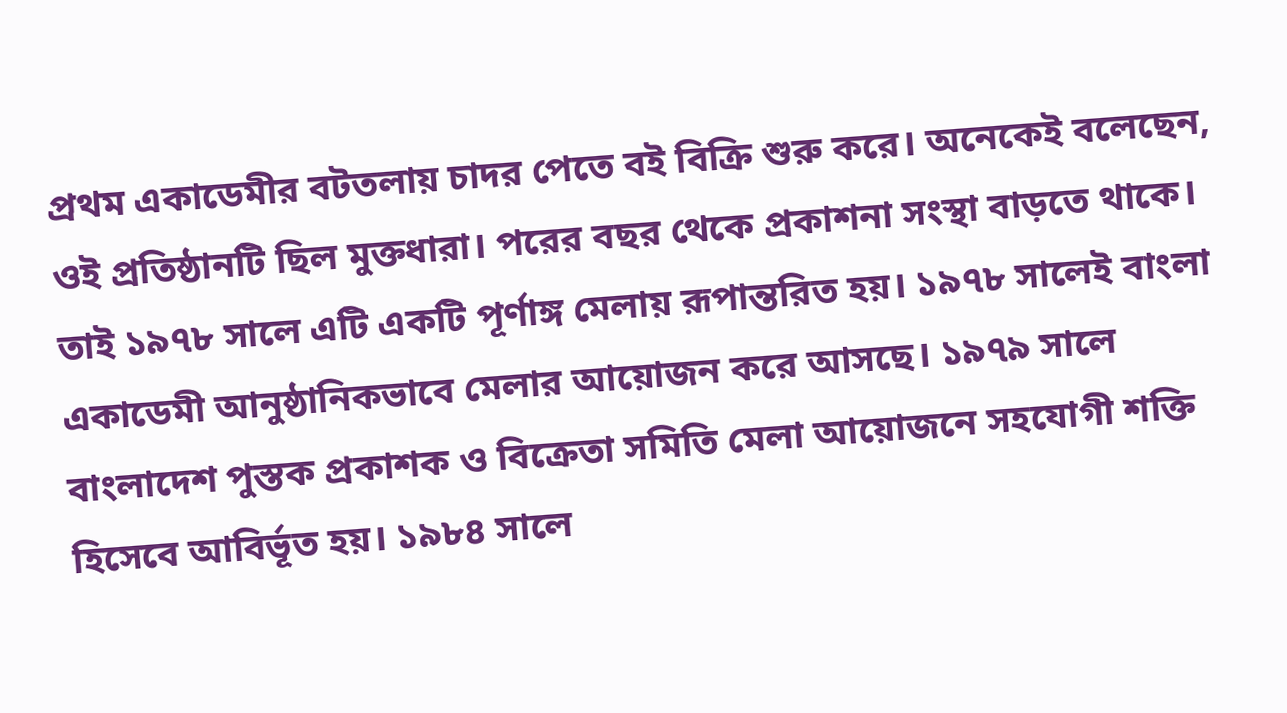প্রথম একাডেমীর বটতলায় চাদর পেতে বই বিক্রি শুরু করে। অনেকেই বলেছেন, ওই প্রতিষ্ঠানটি ছিল মুক্তধারা। পরের বছর থেকে প্রকাশনা সংস্থা বাড়তে থাকে। তাই ১৯৭৮ সালে এটি একটি পূর্ণাঙ্গ মেলায় রূপান্তরিত হয়। ১৯৭৮ সালেই বাংলা একাডেমী আনুষ্ঠানিকভাবে মেলার আয়োজন করে আসছে। ১৯৭৯ সালে বাংলাদেশ পুস্তক প্রকাশক ও বিক্রেতা সমিতি মেলা আয়োজনে সহযোগী শক্তি হিসেবে আবির্ভূত হয়। ১৯৮৪ সালে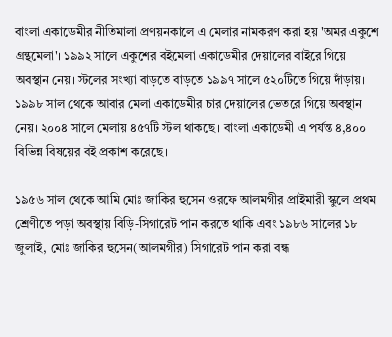বাংলা একাডেমীর নীতিমালা প্রণয়নকালে এ মেলার নামকরণ করা হয় 'অমর একুশে গ্রন্থমেলা'। ১৯৯২ সালে একুশের বইমেলা একাডেমীর দেয়ালের বাইরে গিয়ে অবস্থান নেয়। স্টলের সংখ্যা বাড়তে বাড়তে ১৯৯৭ সালে ৫২০টিতে গিয়ে দাঁড়ায়। ১৯৯৮ সাল থেকে আবার মেলা একাডেমীর চার দেয়ালের ভেতরে গিয়ে অবস্থান নেয়। ২০০৪ সালে মেলায় ৪৫৭টি স্টল থাকছে। বাংলা একাডেমী এ পর্যন্ত ৪,৪০০ বিভিন্ন বিষয়ের বই প্রকাশ করেছে।

১৯৫৬ সাল থেকে আমি মোঃ জাকির হুসেন ওরফে আলমগীর প্রাইমারী স্কুলে প্রথম শ্রেণীতে পড়া অবস্থায় বিড়ি-সিগারেট পান করতে থাকি এবং ১৯৮৬ সালের ১৮ জুলাই, মোঃ জাকির হুসেন(আলমগীর) সিগারেট পান করা বন্ধ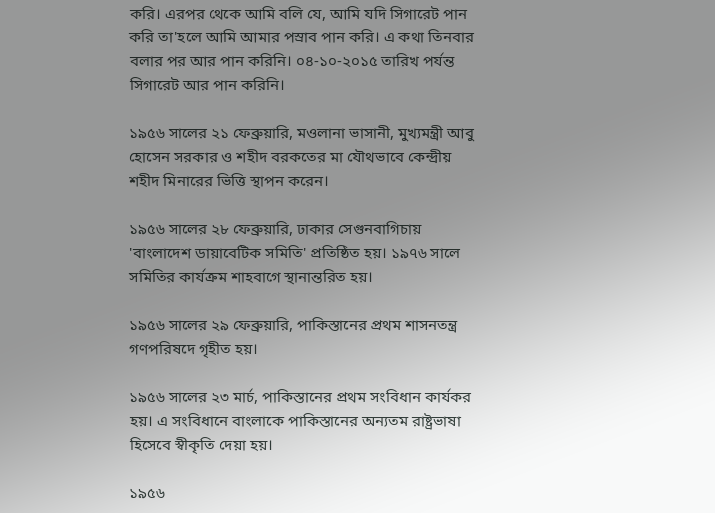করি। এরপর থেকে আমি বলি যে, আমি যদি সিগারেট পান করি তা'হলে আমি আমার পস্রাব পান করি। এ কথা তিনবার বলার পর আর পান করিনি। ০৪-১০-২০১৫ তারিখ পর্যন্ত সিগারেট আর পান করিনি।

১৯৫৬ সালের ২১ ফেব্রুয়ারি, মওলানা ভাসানী, মুখ্যমন্ত্রী আবু হোসেন সরকার ও শহীদ বরকতের মা যৌথভাবে কেন্দ্রীয় শহীদ মিনারের ভিত্তি স্থাপন করেন।

১৯৫৬ সালের ২৮ ফেব্রুয়ারি, ঢাকার সেগুনবাগিচায় 'বাংলাদেশ ডায়াবেটিক সমিতি' প্রতিষ্ঠিত হয়। ১৯৭৬ সালে সমিতির কার্যক্রম শাহবাগে স্থানান্তরিত হয়।

১৯৫৬ সালের ২৯ ফেব্রুয়ারি, পাকিস্তানের প্রথম শাসনতন্ত্র গণপরিষদে গৃহীত হয়।

১৯৫৬ সালের ২৩ মার্চ, পাকিস্তানের প্রথম সংবিধান কার্যকর হয়। এ সংবিধানে বাংলাকে পাকিস্তানের অন্যতম রাষ্ট্রভাষা হিসেবে স্বীকৃতি দেয়া হয়।

১৯৫৬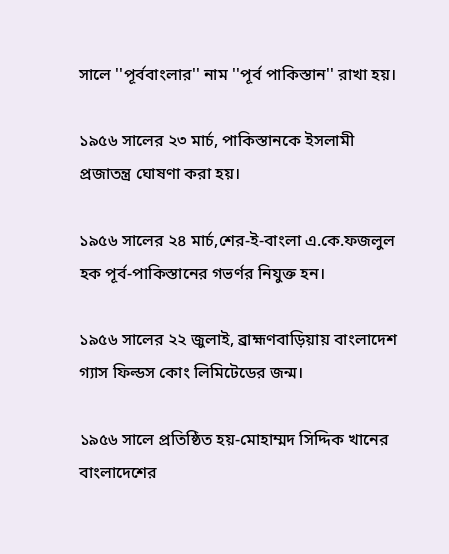সালে ''পূর্ববাংলার'' নাম ''পূর্ব পাকিস্তান'' রাখা হয়।

১৯৫৬ সালের ২৩ মার্চ, পাকিস্তানকে ইসলামী প্রজাতন্ত্র ঘোষণা করা হয়।

১৯৫৬ সালের ২৪ মার্চ,শের-ই-বাংলা এ.কে.ফজলুল হক পূর্ব-পাকিস্তানের গভর্ণর নিযুক্ত হন।

১৯৫৬ সালের ২২ জুলাই, ব্রাহ্মণবাড়িয়ায় বাংলাদেশ গ্যাস ফিল্ডস কোং লিমিটেডের জন্ম।

১৯৫৬ সালে প্রতিষ্ঠিত হয়-মোহাম্মদ সিদ্দিক খানের বাংলাদেশের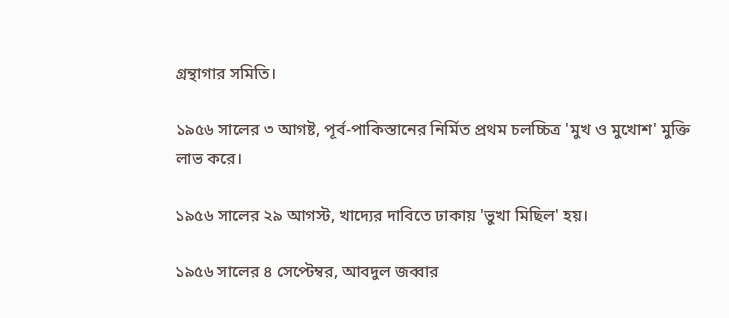গ্রন্থাগার সমিতি।

১৯৫৬ সালের ৩ আগষ্ট, পূর্ব-পাকিস্তানের নির্মিত প্রথম চলচ্চিত্র 'মুখ ও মুখোশ' মুক্তি লাভ করে।

১৯৫৬ সালের ২৯ আগস্ট, খাদ্যের দাবিতে ঢাকায় 'ভুখা মিছিল' হয়।

১৯৫৬ সালের ৪ সেপ্টেম্বর, আবদুল জব্বার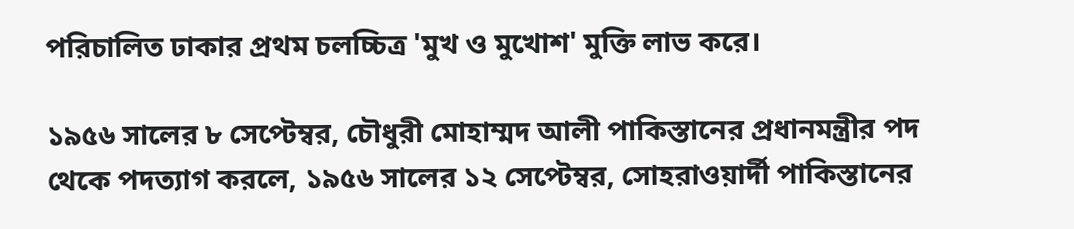পরিচালিত ঢাকার প্রথম চলচ্চিত্র 'মুখ ও মুখোশ' মুক্তি লাভ করে।

১৯৫৬ সালের ৮ সেপ্টেম্বর, চৌধুরী মোহাম্মদ আলী পাকিস্তানের প্রধানমন্ত্রীর পদ থেকে পদত্যাগ করলে, ১৯৫৬ সালের ১২ সেপ্টেম্বর, সোহরাওয়ার্দী পাকিস্তানের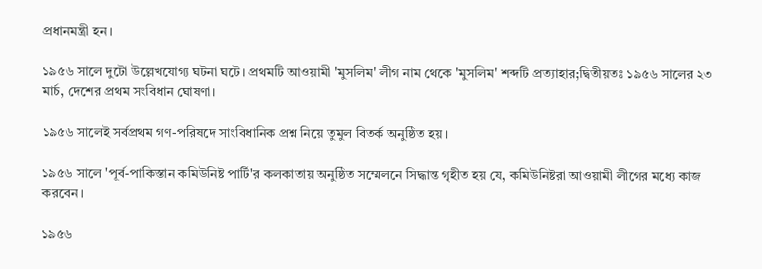প্রধানমন্ত্রী হন।

১৯৫৬ সালে দুটো উল্লেখযোগ্য ঘটনা ঘটে। প্রথমটি আওয়ামী 'মুসলিম' লীগ নাম থেকে 'মুসলিম' শব্দটি প্রত্যাহার;দ্বিতীয়তঃ ১৯৫৬ সালের ২৩ মার্চ, দেশের প্রথম সংবিধান ঘোষণা।

১৯৫৬ সালেই সর্বপ্রথম গণ-পরিষদে সাংবিধানিক প্রশ্ন নিয়ে তুমুল বিতর্ক অনুষ্ঠিত হয়।

১৯৫৬ সালে 'পূর্ব-পাকিস্তান কমিউনিষ্ট পার্টি'র কলকাতায় অনুষ্ঠিত সম্মেলনে সিদ্ধান্ত গৃহীত হয় যে, কমিউনিষ্টরা আওয়ামী লীগের মধ্যে কাজ করবেন।

১৯৫৬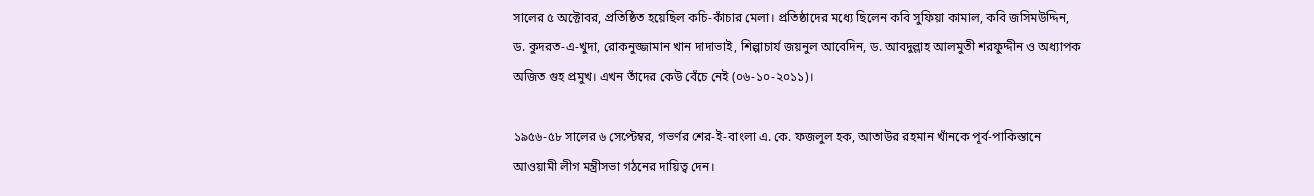সালের ৫ অক্টোবর, প্রতিষ্ঠিত হয়েছিল কচি-কাঁচার মেলা। প্রতিষ্ঠাদের মধ্যে ছিলেন কবি সুফিয়া কামাল, কবি জসিমউদ্দিন, ড. কুদরত-এ-খুদা, রোকনুজ্জামান খান দাদাভাই, শিল্পাচার্য জয়নুল আবেদিন, ড. আবদুল্লাহ আলমুতী শরফুদ্দীন ও অধ্যাপক অজিত গুহ প্রমুখ। এখন তাঁদের কেউ বেঁচে নেই (০৬-১০-২০১১)।

১৯৫৬-৫৮ সালের ৬ সেপ্টেম্বর, গভর্ণর শের-ই-বাংলা এ. কে. ফজলুল হক, আতাউর রহমান খাঁনকে পূর্ব-পাকিস্তানে আওয়ামী লীগ মন্ত্রীসভা গঠনের দায়িত্ব দেন।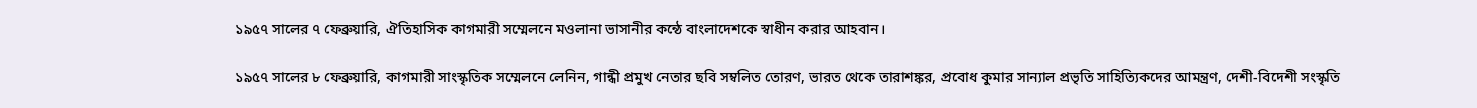১৯৫৭ সালের ৭ ফেব্রুয়ারি, ঐতিহাসিক কাগমারী সম্মেলনে মওলানা ভাসানীর কন্ঠে বাংলাদেশকে স্বাধীন করার আহবান।

১৯৫৭ সালের ৮ ফেব্রুয়ারি, কাগমারী সাংস্কৃতিক সম্মেলনে লেনিন, গান্ধী প্রমুখ নেতার ছবি সম্বলিত তোরণ, ভারত থেকে তারাশঙ্কর, প্রবোধ কুমার সান্যাল প্রভৃতি সাহিত্যিকদের আমন্ত্রণ, দেশী-বিদেশী সংস্কৃতি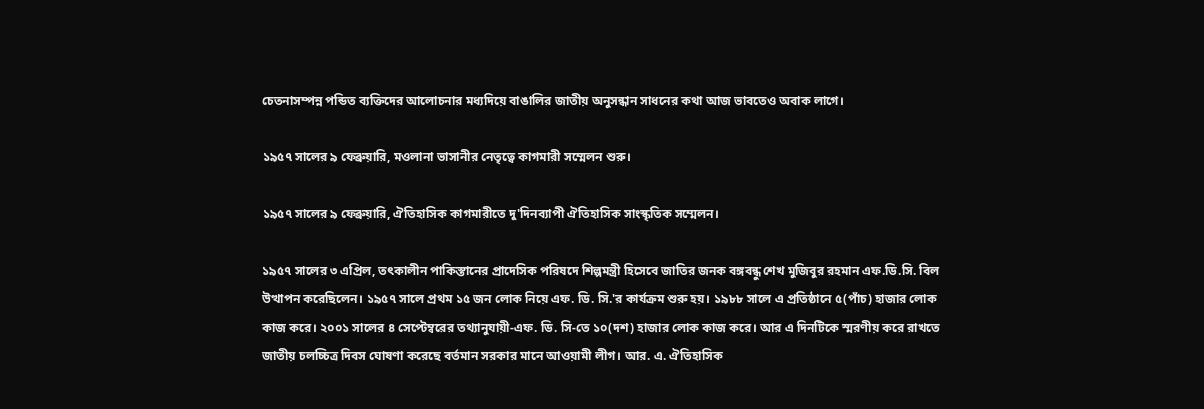চেতনাসম্পন্ন পন্ডিত ব্যক্তিদের আলোচনার মধ্যদিয়ে বাঙালির জাতীয় অনুসন্ধান সাধনের কথা আজ ভাবতেও অবাক লাগে।

১৯৫৭ সালের ৯ ফেব্রুয়ারি, মওলানা ভাসানীর নেতৃত্বে কাগমারী সম্মেলন শুরু।

১৯৫৭ সালের ৯ ফেব্রুয়ারি, ঐতিহাসিক কাগমারীতে দু'দিনব্যাপী ঐতিহাসিক সাংস্কৃতিক সম্মেলন।

১৯৫৭ সালের ৩ এপ্রিল, তৎকালীন পাকিস্তানের প্রাদেসিক পরিষদে শিল্পমন্ত্রী হিসেবে জাতির জনক বঙ্গবন্ধু শেখ মুজিবুর রহমান এফ.ডি.সি. বিল উত্থাপন করেছিলেন। ১৯৫৭ সালে প্রথম ১৫ জন লোক নিয়ে এফ. ডি. সি.'র কার্যক্রম শুরু হয়। ১৯৮৮ সালে এ প্রতিষ্ঠানে ৫(পাঁচ) হাজার লোক কাজ করে। ২০০১ সালের ৪ সেপ্টেম্বরের তথ্যানুযায়ী-এফ. ডি. সি-তে ১০(দশ) হাজার লোক কাজ করে। আর এ দিনটিকে স্মরণীয় করে রাখতে জাতীয় চলচ্চিত্র দিবস ঘোষণা করেছে বর্তমান সরকার মানে আওয়ামী লীগ। আর. এ. ঐতিহাসিক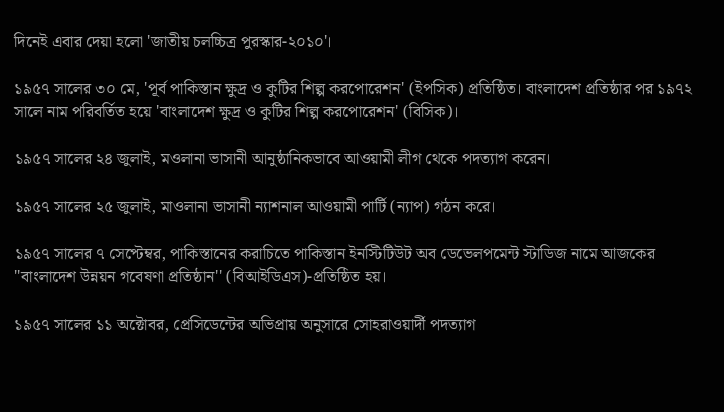দিনেই এবার দেয়া হলো 'জাতীয় চলচ্চিত্র পুরস্কার-২০১০'।

১৯৫৭ সালের ৩০ মে, 'পূর্ব পাকিস্তান ক্ষুদ্র ও কুটির শিল্প করপোরেশন' (ইপসিক) প্রতিষ্ঠিত। বাংলাদেশ প্রতিষ্ঠার পর ১৯৭২ সালে নাম পরিবর্তিত হয়ে 'বাংলাদেশ ক্ষুদ্র ও কুটির শিল্প করপোরেশন' (বিসিক)।

১৯৫৭ সালের ২৪ জুলাই, মওলানা ভাসানী আনুষ্ঠানিকভাবে আওয়ামী লীগ থেকে পদত্যাগ করেন।

১৯৫৭ সালের ২৫ জুলাই, মাওলানা ভাসানী ন্যাশনাল আওয়ামী পার্টি (ন্যাপ) গঠন করে।

১৯৫৭ সালের ৭ সেপ্টেম্বর, পাকিস্তানের করাচিতে পাকিস্তান ইনস্টিটিউট অব ডেভেলপমেন্ট স্টাডিজ নামে আজকের ''বাংলাদেশ উন্নয়ন গবেষণা প্রতিষ্ঠান'' (বিআইডিএস)-প্রতিষ্ঠিত হয়।

১৯৫৭ সালের ১১ অক্টোবর, প্রেসিডেন্টের অভিপ্রায় অনুসারে সোহরাওয়ার্দী পদত্যাগ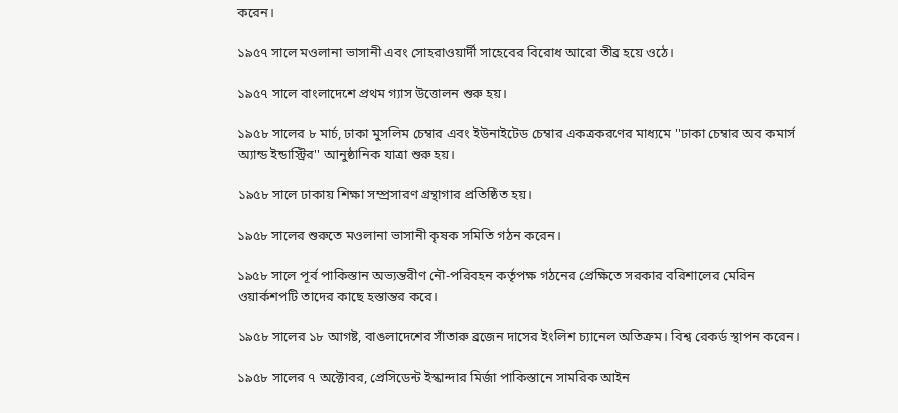করেন।

১৯৫৭ সালে মওলানা ভাসানী এবং সোহরাওয়ার্দী সাহেবের বিরোধ আরো তীব্র হয়ে ওঠে।

১৯৫৭ সালে বাংলাদেশে প্রথম গ্যাস উত্তোলন শুরু হয়।

১৯৫৮ সালের ৮ মার্চ, ঢাকা মুসলিম চেম্বার এবং ইউনাইটেড চেম্বার একত্রকরণের মাধ্যমে ''ঢাকা চেম্বার অব কমার্স অ্যান্ড ইন্ডাস্ট্রির'' আনুষ্ঠানিক যাত্রা শুরু হয়।

১৯৫৮ সালে ঢাকায় শিক্ষা সম্প্রসারণ গ্রন্থাগার প্রতিষ্ঠিত হয়।

১৯৫৮ সালের শুরুতে মওলানা ভাসানী কৃষক সমিতি গঠন করেন।

১৯৫৮ সালে পূর্ব পাকিস্তান অভ্যন্তরীণ নৌ-পরিবহন কর্তৃপক্ষ গঠনের প্রেক্ষিতে সরকার বরিশালের মেরিন ওয়ার্কশপটি তাদের কাছে হস্তান্তর করে।

১৯৫৮ সালের ১৮ আগষ্ট, বাঙলাদেশের সাঁতারু ব্রজেন দাসের ইংলিশ চ্যানেল অতিক্রম। বিশ্ব রেকর্ড স্থাপন করেন।

১৯৫৮ সালের ৭ অক্টোবর, প্রেসিডেন্ট ইস্কান্দার মির্জা পাকিস্তানে সামরিক আইন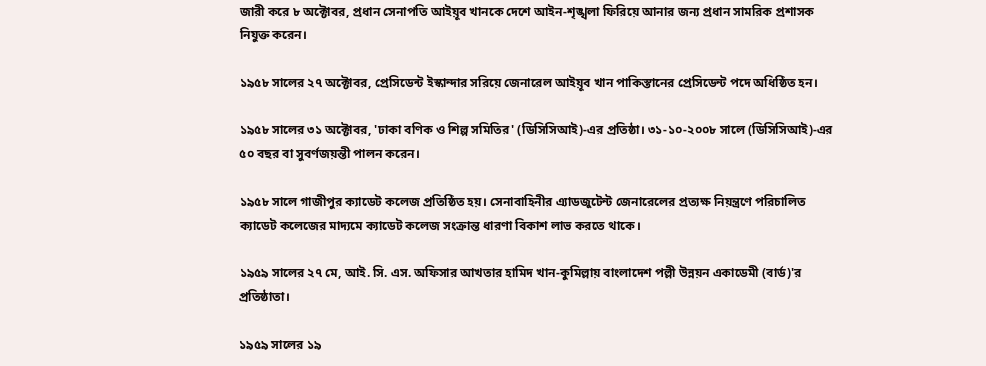জারী করে ৮ অক্টোবর, প্রধান সেনাপতি আইয়ূব খানকে দেশে আইন-শৃঙ্খলা ফিরিয়ে আনার জন্য প্রধান সামরিক প্রশাসক নিযুক্ত করেন।

১৯৫৮ সালের ২৭ অক্টোবর, প্রেসিডেন্ট ইস্কান্দার সরিয়ে জেনারেল আইয়ূব খান পাকিস্তানের প্রেসিডেন্ট পদে অধিষ্ঠিত হন।

১৯৫৮ সালের ৩১ অক্টোবর, 'ঢাকা বণিক ও শিল্প সমিতির' (ডিসিসিআই)-এর প্রতিষ্ঠা। ৩১-১০-২০০৮ সালে (ডিসিসিআই)-এর ৫০ বছর বা সুবর্ণজয়ন্তী পালন করেন।

১৯৫৮ সালে গাজীপুর ক্যাডেট কলেজ প্রতিষ্ঠিত হয়। সেনাবাহিনীর এ্যাডজুটেন্ট জেনারেলের প্রত্যক্ষ নিয়ন্ত্রণে পরিচালিত ক্যাডেট কলেজের মাদ্যমে ক্যাডেট কলেজ সংক্রান্ত ধারণা বিকাশ লাভ করতে থাকে।

১৯৫৯ সালের ২৭ মে, আই. সি. এস. অফিসার আখতার হামিদ খান-কুমিল্লায় বাংলাদেশ পল্লী উন্নয়ন একাডেমী (বার্ড)'র প্রতিষ্ঠাতা।

১৯৫৯ সালের ১৯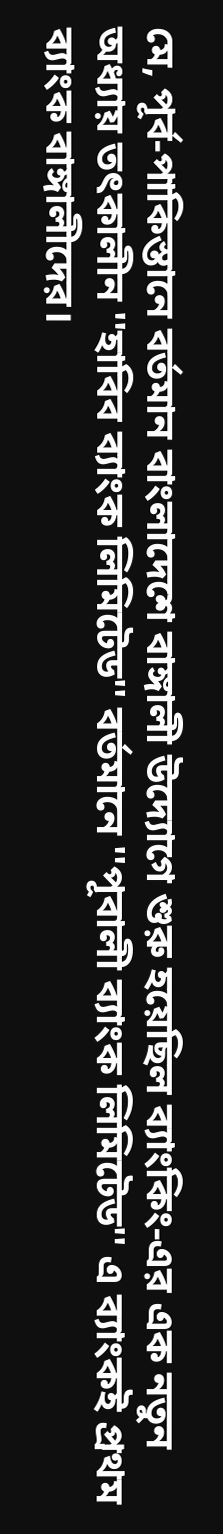মে, পূর্ব-পাকিস্তানে বর্তমান বাংলাদেশে বাঙ্গালী উদ্যোগে শুরু হয়েছিল ব্যাংকিং-এর এক নতুন অধ্যায় তৎকালীন ''হাবিব ব্যাংক লিমিটেড'' বর্তমানে ''পূবালী ব্যাংক লিমিটেড'' এ ব্যাংকই প্রথম ব্যাংক বাঙ্গালীদের।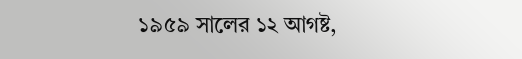১৯৫৯ সালের ১২ আগষ্ট,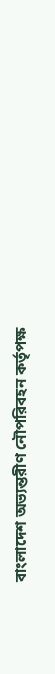বাংলাদেশ অভ্যন্তরীণ নৌপরিবহন কর্তৃপক্ষ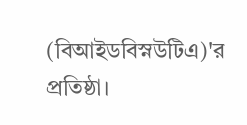(বিআইডবিস্নউটিএ)'র প্রতিষ্ঠা।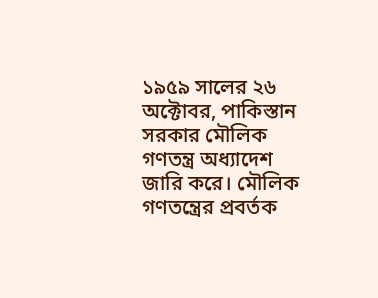১৯৫৯ সালের ২৬ অক্টোবর, পাকিস্তান সরকার মৌলিক গণতন্ত্র অধ্যাদেশ জারি করে। মৌলিক গণতন্ত্রের প্রবর্তক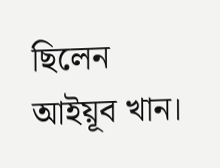ছিলেন আইয়ূব খান।